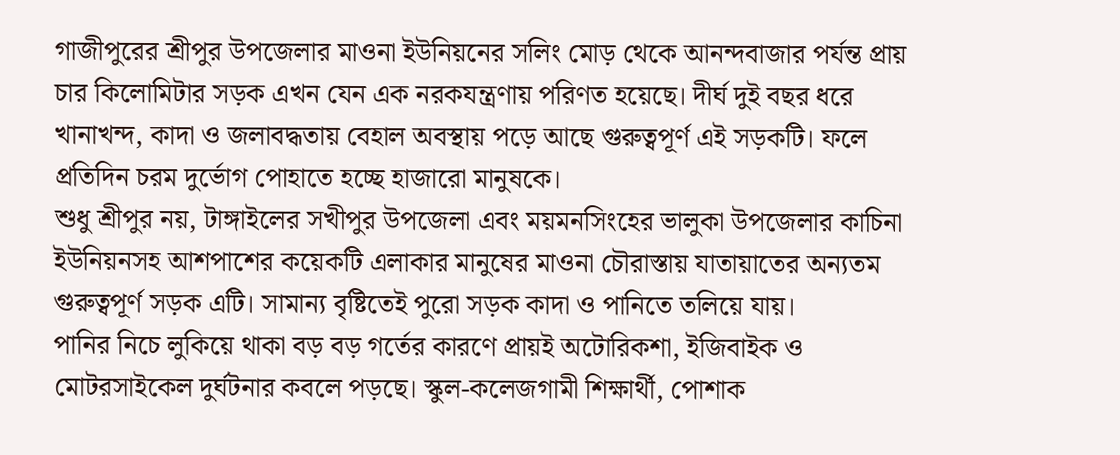গাজীপুরের শ্রীপুর উপজেলার মাওনা ইউনিয়নের সলিং মোড় থেকে আনন্দবাজার পর্যন্ত প্রায় চার কিলোমিটার সড়ক এখন যেন এক নরকযন্ত্রণায় পরিণত হয়েছে। দীর্ঘ দুই বছর ধরে খানাখন্দ, কাদা ও জলাবদ্ধতায় বেহাল অবস্থায় পড়ে আছে গুরুত্বপূর্ণ এই সড়কটি। ফলে প্রতিদিন চরম দুর্ভোগ পোহাতে হচ্ছে হাজারো মানুষকে।
শুধু শ্রীপুর নয়, টাঙ্গাইলের সখীপুর উপজেলা এবং ময়মনসিংহের ভালুকা উপজেলার কাচিনা ইউনিয়নসহ আশপাশের কয়েকটি এলাকার মানুষের মাওনা চৌরাস্তায় যাতায়াতের অন্যতম গুরুত্বপূর্ণ সড়ক এটি। সামান্য বৃষ্টিতেই পুরো সড়ক কাদা ও পানিতে তলিয়ে যায়।
পানির নিচে লুকিয়ে থাকা বড় বড় গর্তের কারণে প্রায়ই অটোরিকশা, ইজিবাইক ও মোটরসাইকেল দুর্ঘটনার কবলে পড়ছে। স্কুল-কলেজগামী শিক্ষার্থী, পোশাক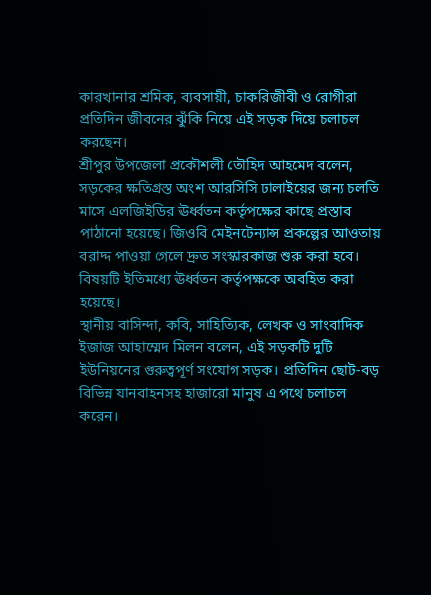কারখানার শ্রমিক, ব্যবসায়ী, চাকরিজীবী ও রোগীরা প্রতিদিন জীবনের ঝুঁকি নিয়ে এই সড়ক দিয়ে চলাচল করছেন।
শ্রীপুর উপজেলা প্রকৌশলী তৌহিদ আহমেদ বলেন, সড়কের ক্ষতিগ্রস্ত অংশ আরসিসি ঢালাইয়ের জন্য চলতি মাসে এলজিইডির ঊর্ধ্বতন কর্তৃপক্ষের কাছে প্রস্তাব পাঠানো হয়েছে। জিওবি মেইনটেন্যান্স প্রকল্পের আওতায় বরাদ্দ পাওয়া গেলে দ্রুত সংস্কারকাজ শুরু করা হবে। বিষয়টি ইতিমধ্যে ঊর্ধ্বতন কর্তৃপক্ষকে অবহিত করা হয়েছে।
স্থানীয় বাসিন্দা, কবি, সাহিত্যিক, লেখক ও সাংবাদিক ইজাজ আহাম্মেদ মিলন বলেন, এই সড়কটি দুটি ইউনিয়নের গুরুত্বপূর্ণ সংযোগ সড়ক। প্রতিদিন ছোট-বড় বিভিন্ন যানবাহনসহ হাজারো মানুষ এ পথে চলাচল করেন।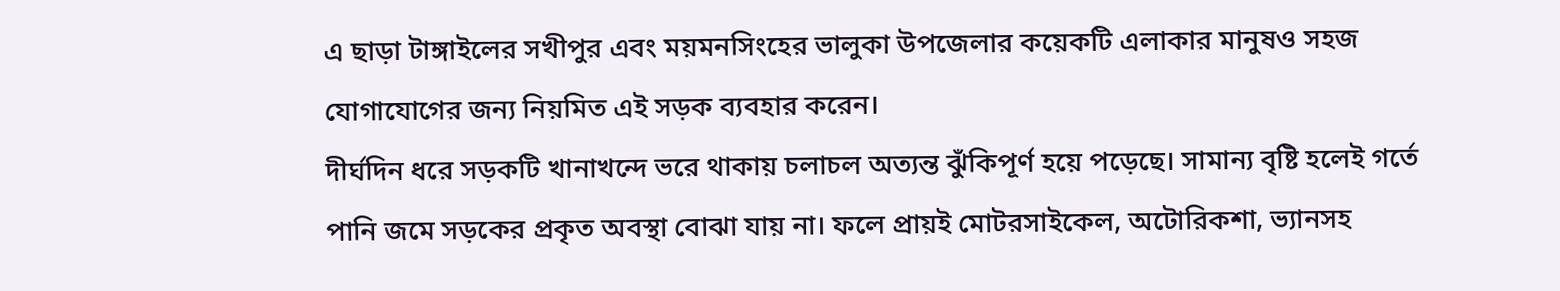এ ছাড়া টাঙ্গাইলের সখীপুর এবং ময়মনসিংহের ভালুকা উপজেলার কয়েকটি এলাকার মানুষও সহজ যোগাযোগের জন্য নিয়মিত এই সড়ক ব্যবহার করেন।
দীর্ঘদিন ধরে সড়কটি খানাখন্দে ভরে থাকায় চলাচল অত্যন্ত ঝুঁকিপূর্ণ হয়ে পড়েছে। সামান্য বৃষ্টি হলেই গর্তে পানি জমে সড়কের প্রকৃত অবস্থা বোঝা যায় না। ফলে প্রায়ই মোটরসাইকেল, অটোরিকশা, ভ্যানসহ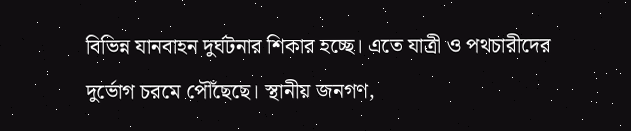বিভিন্ন যানবাহন দুর্ঘটনার শিকার হচ্ছে। এতে যাত্রী ও পথচারীদের দুর্ভোগ চরমে পৌঁছেছে। স্থানীয় জনগণ,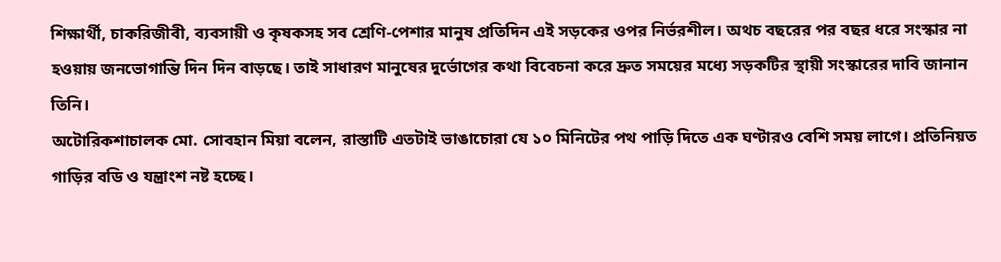শিক্ষার্থী, চাকরিজীবী, ব্যবসায়ী ও কৃষকসহ সব শ্রেণি-পেশার মানুষ প্রতিদিন এই সড়কের ওপর নির্ভরশীল। অথচ বছরের পর বছর ধরে সংস্কার না হওয়ায় জনভোগান্তি দিন দিন বাড়ছে। তাই সাধারণ মানুষের দুর্ভোগের কথা বিবেচনা করে দ্রুত সময়ের মধ্যে সড়কটির স্থায়ী সংস্কারের দাবি জানান তিনি।
অটোরিকশাচালক মো. সোবহান মিয়া বলেন, রাস্তাটি এতটাই ভাঙাচোরা যে ১০ মিনিটের পথ পাড়ি দিতে এক ঘণ্টারও বেশি সময় লাগে। প্রতিনিয়ত গাড়ির বডি ও যন্ত্রাংশ নষ্ট হচ্ছে।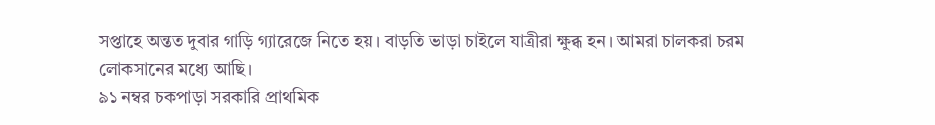সপ্তাহে অন্তত দুবার গাড়ি গ্যারেজে নিতে হয়। বাড়তি ভাড়া চাইলে যাত্রীরা ক্ষুব্ধ হন। আমরা চালকরা চরম লোকসানের মধ্যে আছি।
৯১ নম্বর চকপাড়া সরকারি প্রাথমিক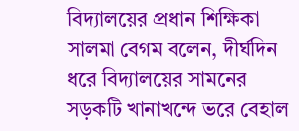বিদ্যালয়ের প্রধান শিক্ষিকা সালমা বেগম বলেন, দীর্ঘদিন ধরে বিদ্যালয়ের সামনের সড়কটি খানাখন্দে ভরে বেহাল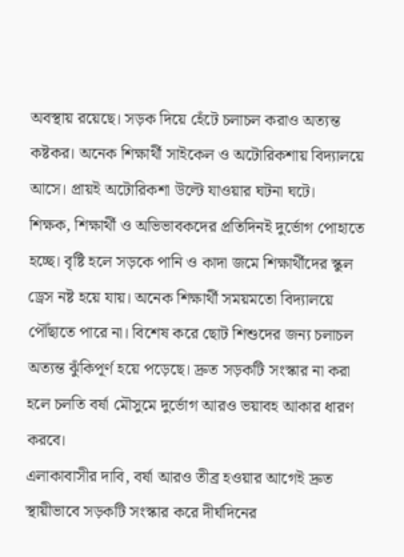অবস্থায় রয়েছে। সড়ক দিয়ে হেঁটে চলাচল করাও অত্যন্ত কষ্টকর। অনেক শিক্ষার্থী সাইকেল ও অটোরিকশায় বিদ্যালয়ে আসে। প্রায়ই অটোরিকশা উল্টে যাওয়ার ঘটনা ঘটে।
শিক্ষক, শিক্ষার্থী ও অভিভাবকদের প্রতিদিনই দুর্ভোগ পোহাতে হচ্ছে। বৃষ্টি হলে সড়কে পানি ও কাদা জমে শিক্ষার্থীদের স্কুল ড্রেস নষ্ট হয়ে যায়। অনেক শিক্ষার্থী সময়মতো বিদ্যালয়ে পৌঁছাতে পারে না। বিশেষ করে ছোট শিশুদের জন্য চলাচল অত্যন্ত ঝুঁকিপূর্ণ হয়ে পড়েছে। দ্রুত সড়কটি সংস্কার না করা হলে চলতি বর্ষা মৌসুমে দুর্ভোগ আরও ভয়াবহ আকার ধারণ করবে।
এলাকাবাসীর দাবি, বর্ষা আরও তীব্র হওয়ার আগেই দ্রুত স্থায়ীভাবে সড়কটি সংস্কার করে দীর্ঘদিনের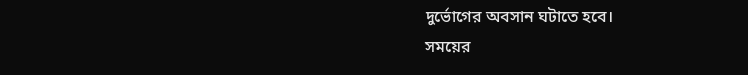দুর্ভোগের অবসান ঘটাতে হবে।
সময়ের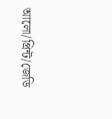আলো/প্রিন্ট/জেডি